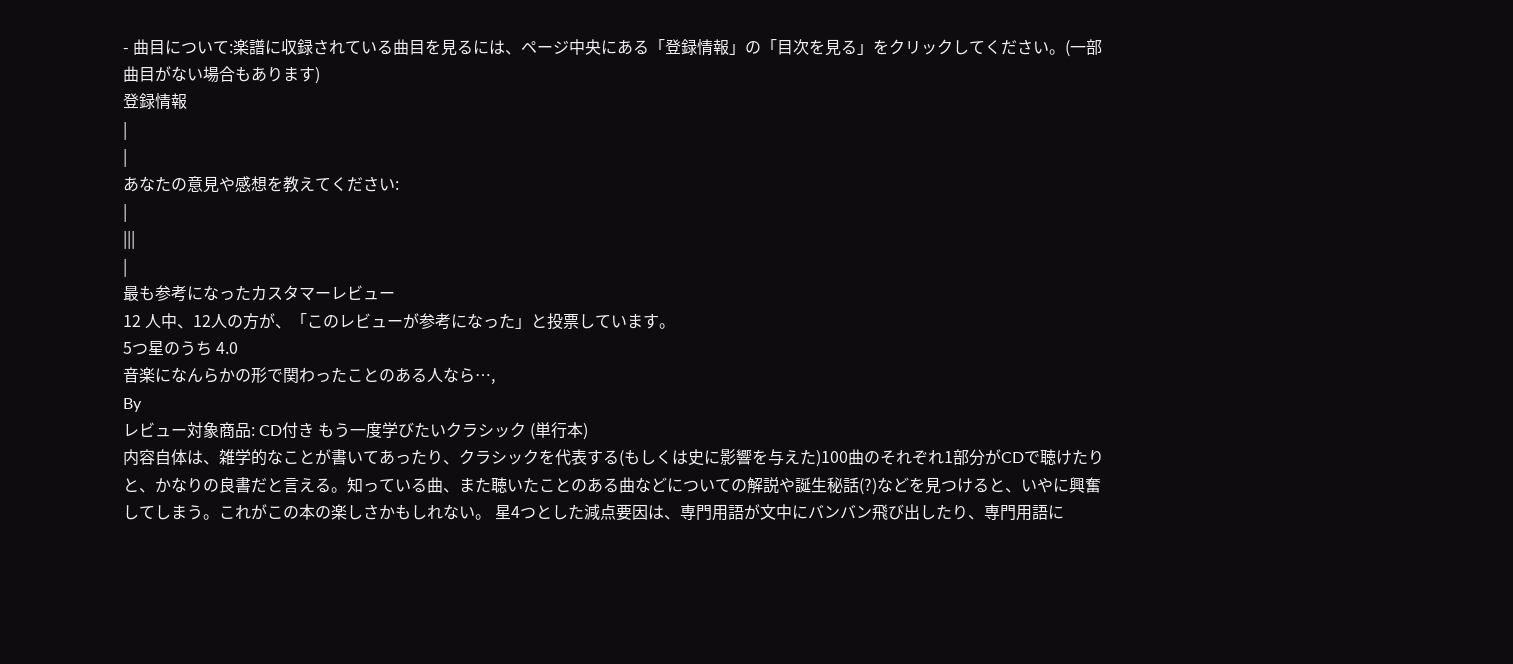- 曲目について:楽譜に収録されている曲目を見るには、ページ中央にある「登録情報」の「目次を見る」をクリックしてください。(一部曲目がない場合もあります)
登録情報
|
|
あなたの意見や感想を教えてください:
|
|||
|
最も参考になったカスタマーレビュー
12 人中、12人の方が、「このレビューが参考になった」と投票しています。
5つ星のうち 4.0
音楽になんらかの形で関わったことのある人なら…,
By
レビュー対象商品: CD付き もう一度学びたいクラシック (単行本)
内容自体は、雑学的なことが書いてあったり、クラシックを代表する(もしくは史に影響を与えた)100曲のそれぞれ1部分がCDで聴けたりと、かなりの良書だと言える。知っている曲、また聴いたことのある曲などについての解説や誕生秘話(?)などを見つけると、いやに興奮してしまう。これがこの本の楽しさかもしれない。 星4つとした減点要因は、専門用語が文中にバンバン飛び出したり、専門用語に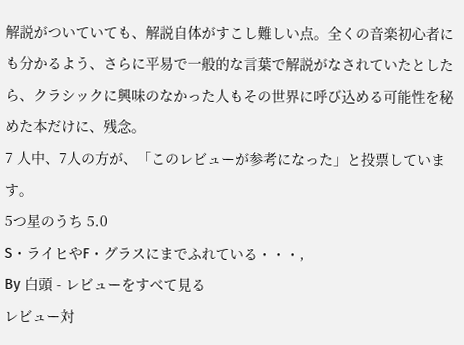解説がついていても、解説自体がすこし難しい点。全くの音楽初心者にも分かるよう、さらに平易で一般的な言葉で解説がなされていたとしたら、クラシックに興味のなかった人もその世界に呼び込める可能性を秘めた本だけに、残念。
7 人中、7人の方が、「このレビューが参考になった」と投票しています。
5つ星のうち 5.0
S・ライヒやF・グラスにまでふれている・・・,
By 白頭 - レビューをすべて見る
レビュー対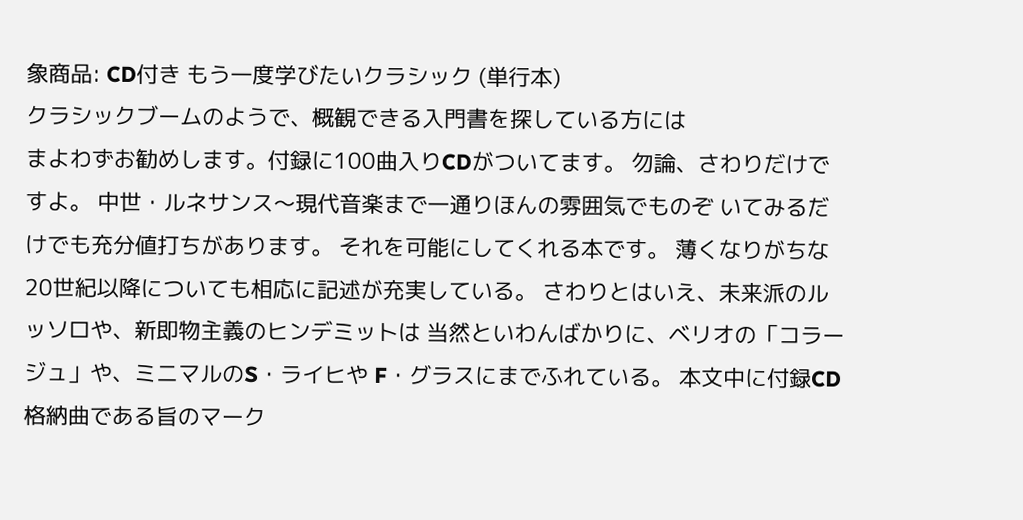象商品: CD付き もう一度学びたいクラシック (単行本)
クラシックブームのようで、概観できる入門書を探している方には
まよわずお勧めします。付録に100曲入りCDがついてます。 勿論、さわりだけですよ。 中世・ルネサンス〜現代音楽まで一通りほんの雰囲気でものぞ いてみるだけでも充分値打ちがあります。 それを可能にしてくれる本です。 薄くなりがちな20世紀以降についても相応に記述が充実している。 さわりとはいえ、未来派のルッソロや、新即物主義のヒンデミットは 当然といわんばかりに、ベリオの「コラージュ」や、ミニマルのS・ライヒや F・グラスにまでふれている。 本文中に付録CD格納曲である旨のマーク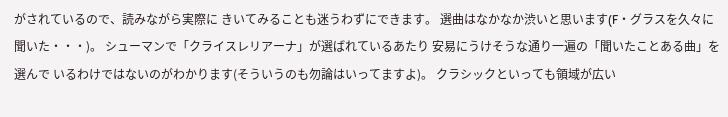がされているので、読みながら実際に きいてみることも迷うわずにできます。 選曲はなかなか渋いと思います(F・グラスを久々に聞いた・・・)。 シューマンで「クライスレリアーナ」が選ばれているあたり 安易にうけそうな通り一遍の「聞いたことある曲」を選んで いるわけではないのがわかります(そういうのも勿論はいってますよ)。 クラシックといっても領域が広い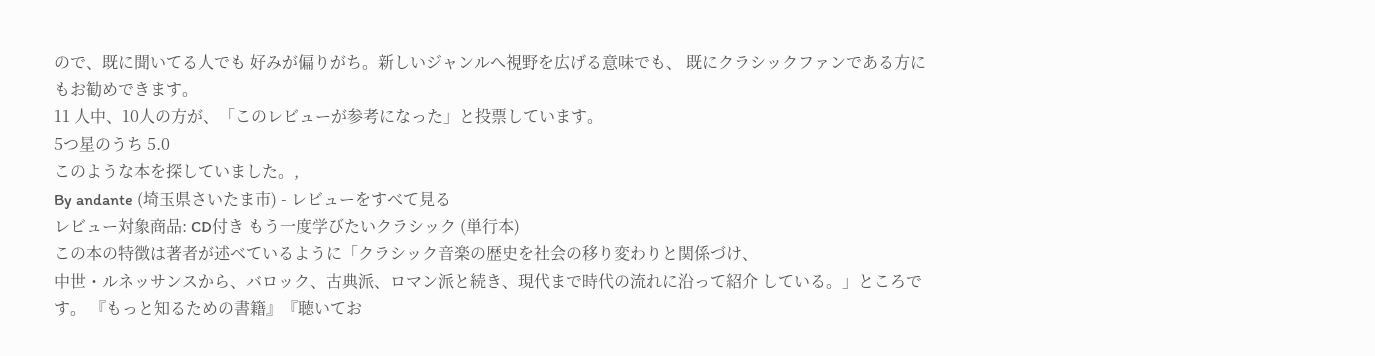ので、既に聞いてる人でも 好みが偏りがち。新しいジャンルへ視野を広げる意味でも、 既にクラシックファンである方にもお勧めできます。
11 人中、10人の方が、「このレビューが参考になった」と投票しています。
5つ星のうち 5.0
このような本を探していました。,
By andante (埼玉県さいたま市) - レビューをすべて見る
レビュー対象商品: CD付き もう一度学びたいクラシック (単行本)
この本の特徴は著者が述べているように「クラシック音楽の歴史を社会の移り変わりと関係づけ、
中世・ルネッサンスから、バロック、古典派、ロマン派と続き、現代まで時代の流れに沿って紹介 している。」ところです。 『もっと知るための書籍』『聴いてお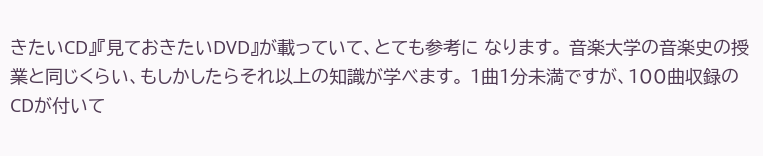きたいCD』『見ておきたいDVD』が載っていて、とても参考に なります。 音楽大学の音楽史の授業と同じくらい、もしかしたらそれ以上の知識が学べます。 1曲1分未満ですが、100曲収録のCDが付いて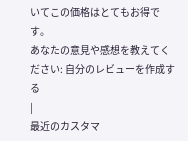いてこの価格はとてもお得です。
あなたの意見や感想を教えてください: 自分のレビューを作成する
|
最近のカスタマ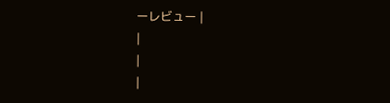ーレビュー |
|
|
|